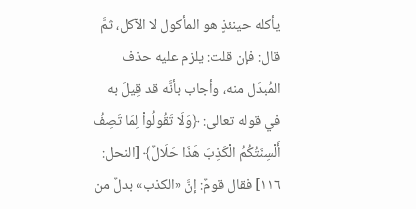يأكله حينئذٍ هو المأكول لا الآكل، ثمَّ قال: فإن قلت: يلزم عليه حذف المُبدَل منه، وأجاب بأنَّه قد قِيلَ به في قوله تعالى: ﴿وَلَا تَقُولُواْ لِمَا تَصِفُ أَلْسِنَتُكُمُ الْكَذِبَ هَذَا حَلَالٌ﴾ [النحل: ١١٦] فقال قومٌ: إنَّ «الكذب» بدلٌ من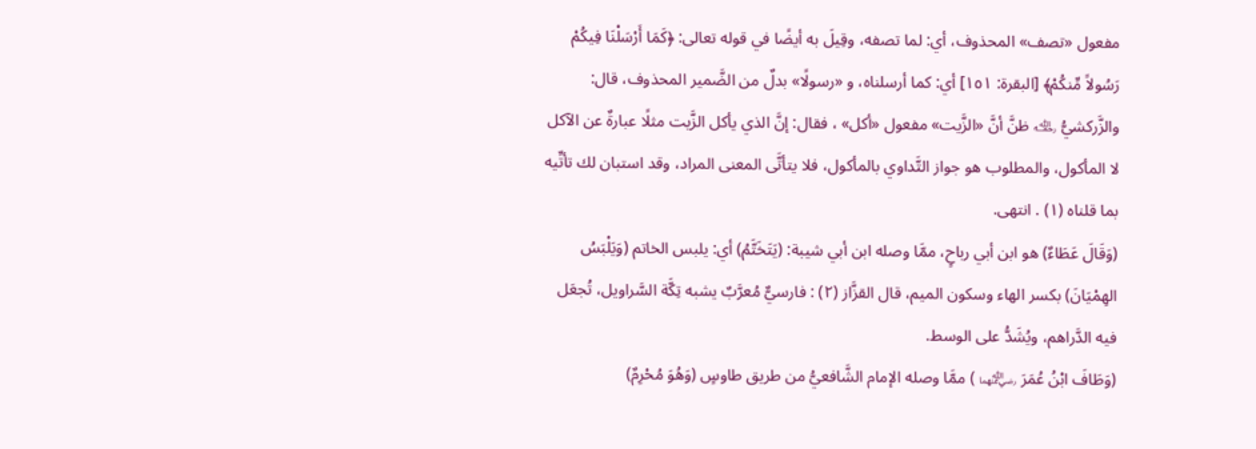مفعول «تصف» المحذوف، أي: لما تصفه، وقِيلَ به أيضًا في قوله تعالى: ﴿كَمَا أَرْسَلْنَا فِيكُمْ رَسُولاً مِّنكُمْ﴾ [البقرة: ١٥١] أي: كما أرسلناه، و «رسولًا» بدلٌ من الضَّمير المحذوف، قال: والزَّركشيُّ ﵀ ظنَّ أنَّ «الزَّيت» مفعول «أكل» ، فقال: إنَّ الذي يأكل الزَّيت مثلًا عبارةٌ عن الآكل لا المأكول، والمطلوب هو جواز التَّداوي بالمأكول، فلا يتأتَّى المعنى المراد، وقد استبان لك تأتِّيه بما قلناه (١) . انتهى.
(وَقَالَ عَطَاءٌ) هو ابن أبي رباحٍ، ممَّا وصله ابن أبي شيبة: (يَتَخَتَّمُ) أي: يلبس الخاتم (وَيَلْبَسُ الهِمْيَانَ) بكسر الهاء وسكون الميم، قال القزَّاز (٢) : فارسيٌّ مُعرَّبٌ يشبه تِكَّة السَّراويل، تُجعَل فيه الدَّراهم، ويُشَدُّ على الوسط.
(وَطَافَ ابْنُ عُمَرَ ﵄ ) ممَّا وصله الإمام الشَّافعيُّ من طريق طاوسٍ (وَهُوَ مُحْرِمٌ)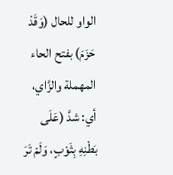الواو للحال (وَقَدْ حَزَمَ) بفتح الحاء المهملة والزَّاي، أي: شدَّ (عَلَى بَطْنِهِ بِثَوْبٍ، وَلَمْ تَرَ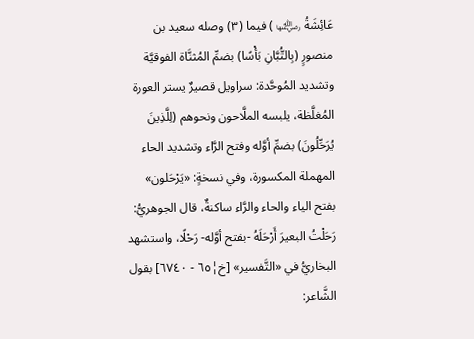عَائِشَةُ ﵂ ) فيما (٣) وصله سعيد بن منصورٍ (بِالتُّبَّانِ بَأْسًا) بضمِّ المُثنَّاة الفوقيَّة وتشديد المُوحَّدة: سراويل قصيرٌ يستر العورة المُغلَّظة، يلبسه الملَّاحون ونحوهم (لِلَّذِينَ يُرَحِّلُونَ) بضمِّ أوَّله وفتح الرَّاء وتشديد الحاء المهملة المكسورة، وفي نسخةٍ: «يَرْحَلون» بفتح الياء والحاء والرَّاء ساكنةٌ، قال الجوهريُّ: رَحَلْتُ البعيرَ أَرْحَلَهُ -بفتح أوَّله- رَحْلًا، واستشهد البخاريُّ في «التَّفسير» [خ¦٦٥ - ٦٧٤٠] بقول الشَّاعر: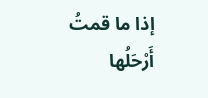إذا ما قمتُ أَرْحَلُها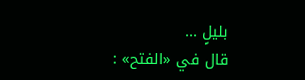بليلٍ ...
قال في «الفتح» :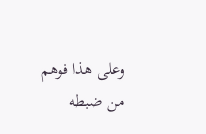وعلى هذا فوهم من ضبطه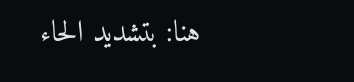هنا: بتشديد الحاء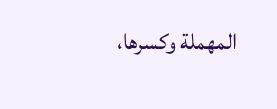المهملة وكسرها،